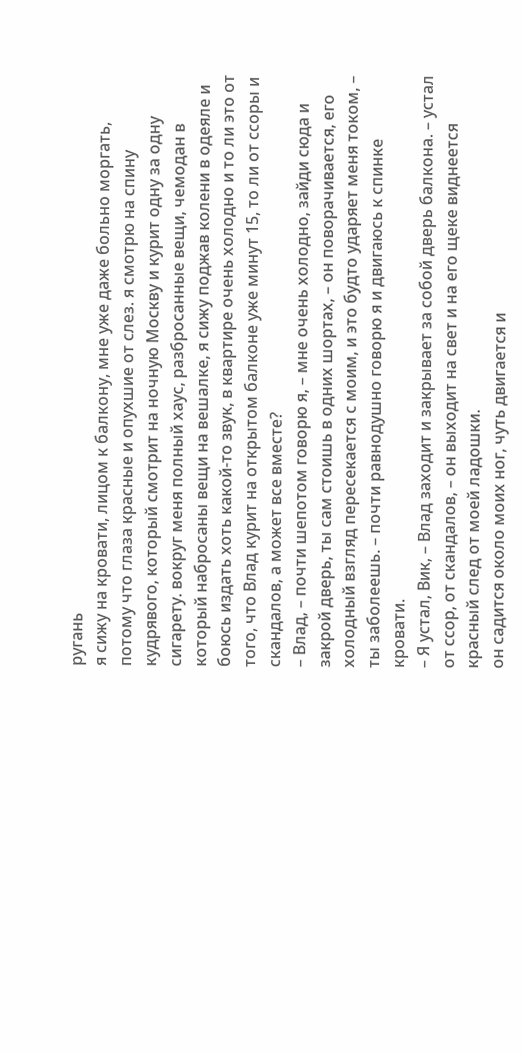ругань
я сижу на кровати, лицом к балкону, мне уже даже больно моргать, потому что глаза красные и опухшие от слез. я смотрю на спину кудрявого, который смотрит на ночную Москву и курит одну за одну сигарету. вокруг меня полный хаус, разбросанные вещи, чемодан в который набросаны вещи на вешалке, я сижу поджав колени в одеяле и боюсь издать хоть какой-то звук, в квартире очень холодно и то ли это от того, что Влад курит на открытом балконе уже минут 15, то ли от ссоры и скандалов, а может все вместе?
– Влад, – почти шепотом говорю я, – мне очень холодно, зайди сюда и закрой дверь, ты сам стоишь в одних шортах, – он поворачивается, его холодный взгляд пересекается с моим, и это будто ударяет меня током, – ты заболеешь. – почти равнодушно говорю я и двигаюсь к спинке кровати.
– Я устал, Вик, – Влад заходит и закрывает за собой дверь балкона. – устал от ссор, от скандалов, – он выходит на свет и на его щеке виднеется красный след от моей ладошки.
он садится около моих ног, чуть двигается и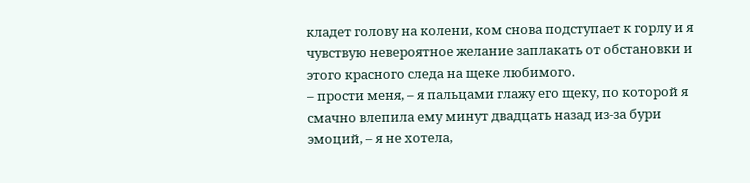кладет голову на колени, ком снова подступает к горлу и я чувствую невероятное желание заплакать от обстановки и этого красного следа на щеке любимого.
– прости меня, – я пальцами глажу его щеку, по которой я смачно влепила ему минут двадцать назад из-за бури эмоций, – я не хотела,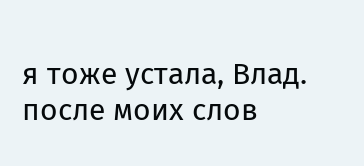я тоже устала, Влад.
после моих слов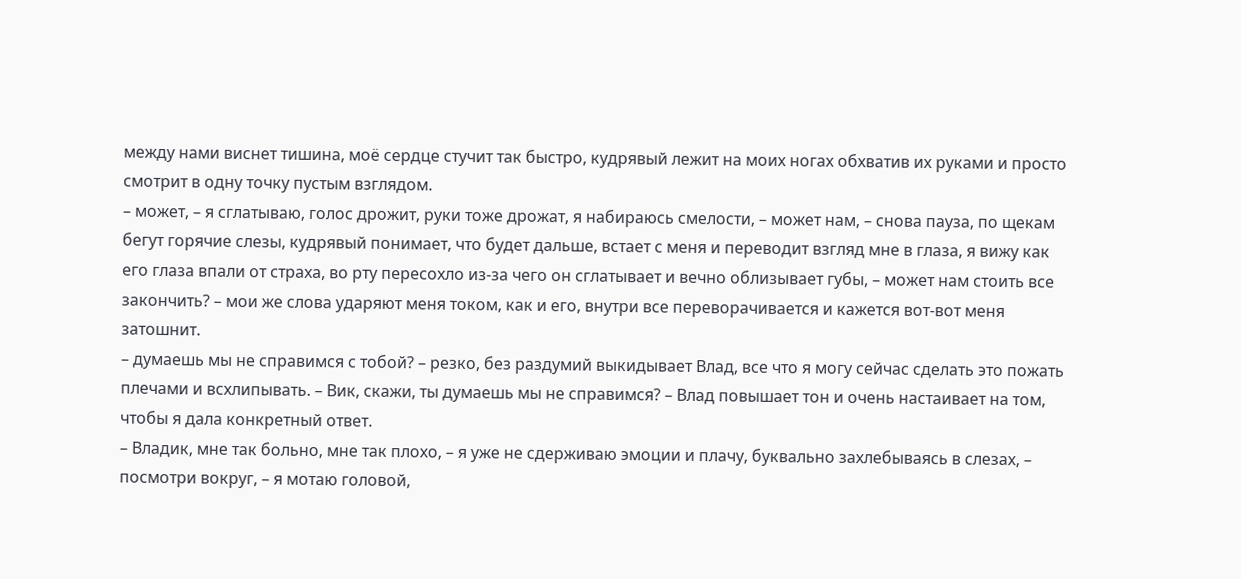между нами виснет тишина, моё сердце стучит так быстро, кудрявый лежит на моих ногах обхватив их руками и просто смотрит в одну точку пустым взглядом.
– может, – я сглатываю, голос дрожит, руки тоже дрожат, я набираюсь смелости, – может нам, – снова пауза, по щекам бегут горячие слезы, кудрявый понимает, что будет дальше, встает с меня и переводит взгляд мне в глаза, я вижу как его глаза впали от страха, во рту пересохло из-за чего он сглатывает и вечно облизывает губы, – может нам стоить все закончить? – мои же слова ударяют меня током, как и его, внутри все переворачивается и кажется вот-вот меня затошнит.
– думаешь мы не справимся с тобой? – резко, без раздумий выкидывает Влад, все что я могу сейчас сделать это пожать плечами и всхлипывать. – Вик, скажи, ты думаешь мы не справимся? – Влад повышает тон и очень настаивает на том, чтобы я дала конкретный ответ.
– Владик, мне так больно, мне так плохо, – я уже не сдерживаю эмоции и плачу, буквально захлебываясь в слезах, – посмотри вокруг, – я мотаю головой,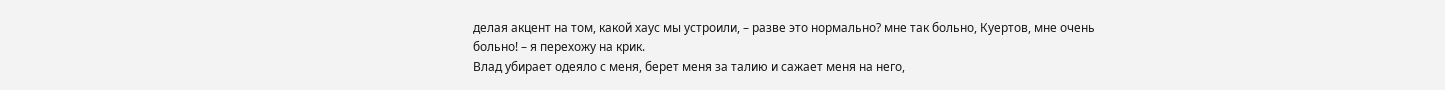делая акцент на том, какой хаус мы устроили, – разве это нормально? мне так больно, Куертов, мне очень больно! – я перехожу на крик.
Влад убирает одеяло с меня, берет меня за талию и сажает меня на него,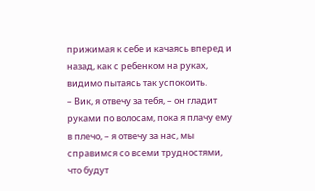прижимая к себе и качаясь вперед и назад, как с ребенком на руках, видимо пытаясь так успокоить.
– Вик, я отвечу за тебя, – он гладит руками по волосам, пока я плачу ему в плечо, – я отвечу за нас, мы справимся со всеми трудностями, что будут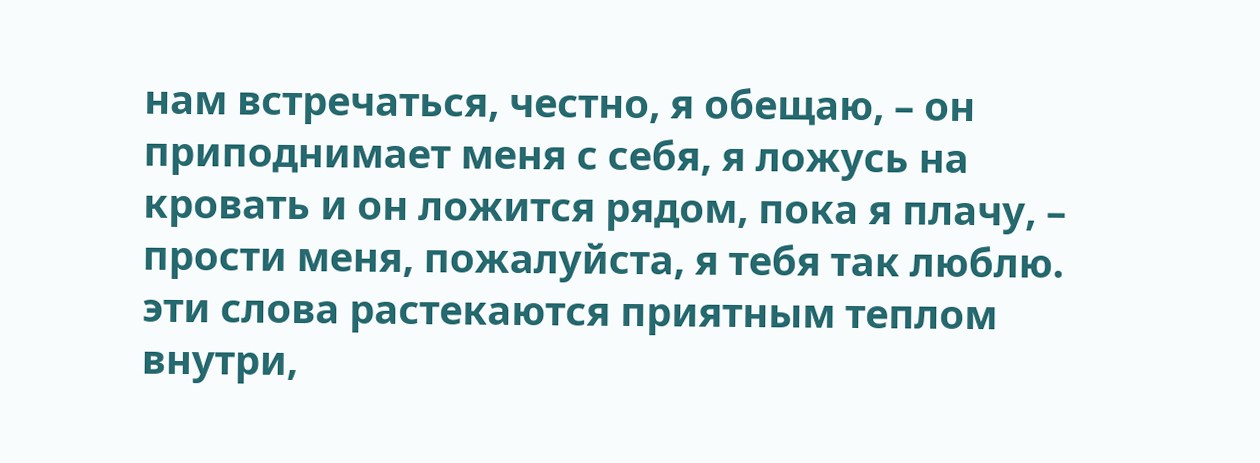нам встречаться, честно, я обещаю, – он приподнимает меня с себя, я ложусь на кровать и он ложится рядом, пока я плачу, – прости меня, пожалуйста, я тебя так люблю.
эти слова растекаются приятным теплом внутри,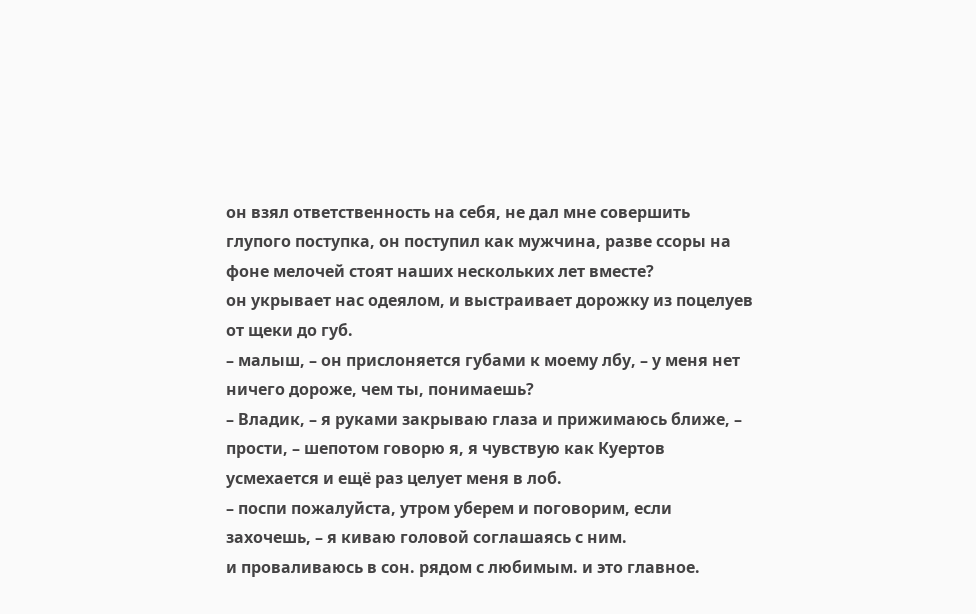он взял ответственность на себя, не дал мне совершить глупого поступка, он поступил как мужчина, разве ссоры на фоне мелочей стоят наших нескольких лет вместе?
он укрывает нас одеялом, и выстраивает дорожку из поцелуев от щеки до губ.
– малыш, – он прислоняется губами к моему лбу, – у меня нет ничего дороже, чем ты, понимаешь?
– Владик, – я руками закрываю глаза и прижимаюсь ближе, – прости, – шепотом говорю я, я чувствую как Куертов усмехается и ещё раз целует меня в лоб.
– поспи пожалуйста, утром уберем и поговорим, если захочешь, – я киваю головой соглашаясь с ним.
и проваливаюсь в сон. рядом с любимым. и это главное.